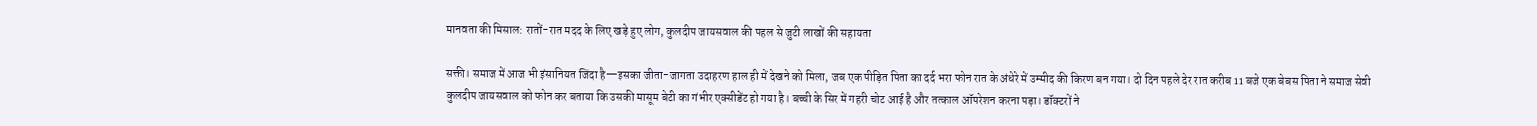मानवता की मिसाल: रातों-रात मदद के लिए खड़े हुए लोग, कुलदीप जायसवाल की पहल से जुटी लाखों की सहायता

सक्ती। समाज में आज भी इंसानियत जिंदा है—इसका जीता-जागता उदाहरण हाल ही में देखने को मिला, जब एक पीड़ित पिता का दर्द भरा फोन रात के अंधेरे में उम्मीद की किरण बन गया। दो दिन पहले देर रात करीब 11 बजे एक बेबस पिता ने समाज सेवी कुलदीप जायसवाल को फोन कर बताया कि उसकी मासूम बेटी का गंभीर एक्सीडेंट हो गया है। बच्ची के सिर में गहरी चोट आई है और तत्काल ऑपरेशन करना पड़ा। डॉक्टरों ने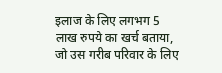इलाज के लिए लगभग 5 लाख रुपये का खर्च बताया, जो उस गरीब परिवार के लिए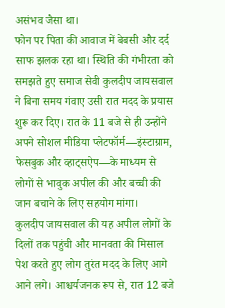असंभव जैसा था।
फोन पर पिता की आवाज में बेबसी और दर्द साफ झलक रहा था। स्थिति की गंभीरता को समझते हुए समाज सेवी कुलदीप जायसवाल ने बिना समय गंवाए उसी रात मदद के प्रयास शुरू कर दिए। रात के 11 बजे से ही उन्होंने अपने सोशल मीडिया प्लेटफॉर्म—इंस्टाग्राम, फेसबुक और व्हाट्सऐप—के माध्यम से लोगों से भावुक अपील की और बच्ची की जान बचाने के लिए सहयोग मांगा।
कुलदीप जायसवाल की यह अपील लोगों के दिलों तक पहुंची और मानवता की मिसाल पेश करते हुए लोग तुरंत मदद के लिए आगे आने लगे। आश्चर्यजनक रूप से, रात 12 बजे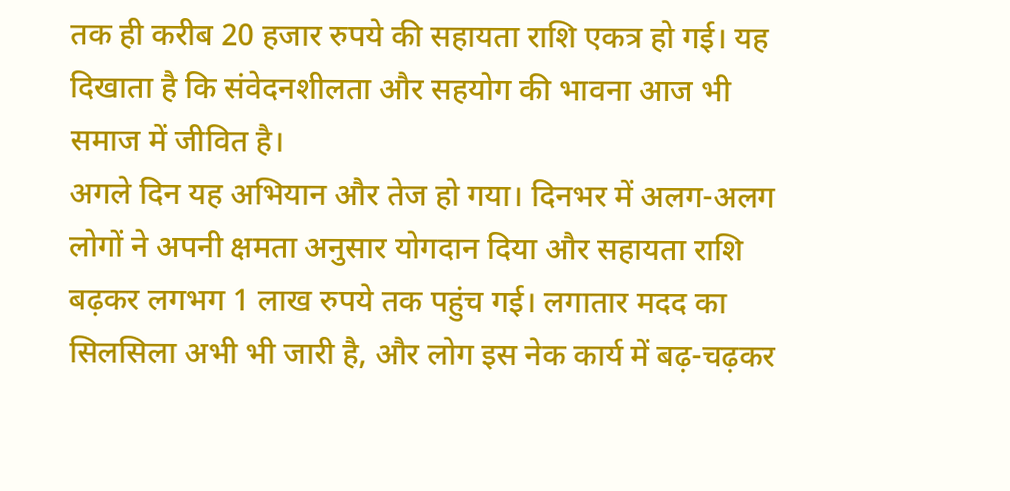तक ही करीब 20 हजार रुपये की सहायता राशि एकत्र हो गई। यह दिखाता है कि संवेदनशीलता और सहयोग की भावना आज भी समाज में जीवित है।
अगले दिन यह अभियान और तेज हो गया। दिनभर में अलग-अलग लोगों ने अपनी क्षमता अनुसार योगदान दिया और सहायता राशि बढ़कर लगभग 1 लाख रुपये तक पहुंच गई। लगातार मदद का सिलसिला अभी भी जारी है, और लोग इस नेक कार्य में बढ़-चढ़कर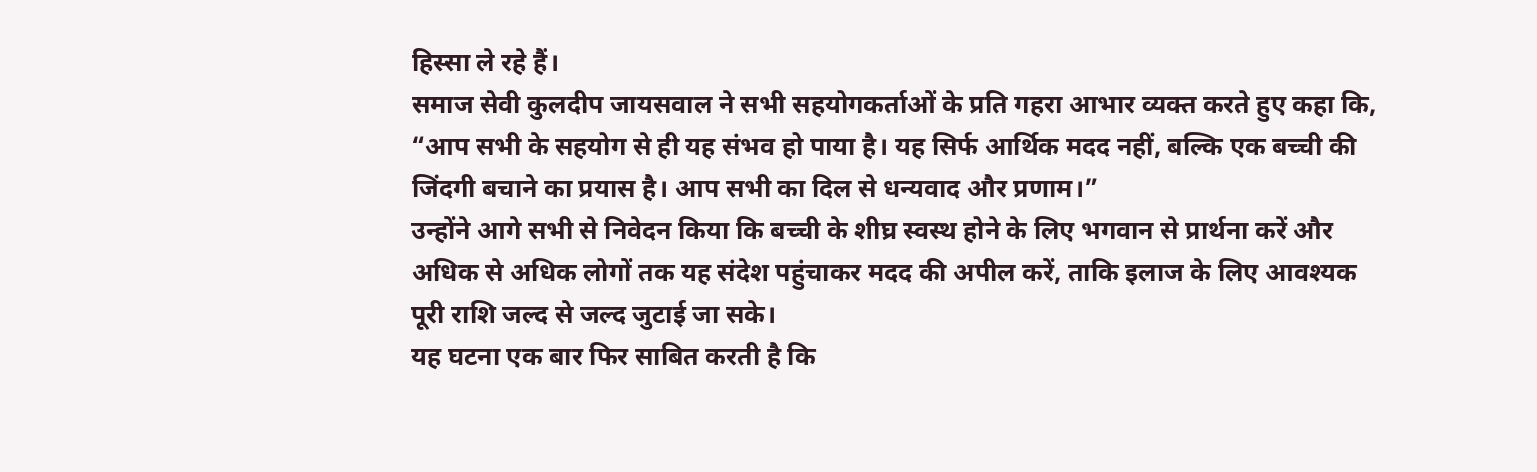हिस्सा ले रहे हैं।
समाज सेवी कुलदीप जायसवाल ने सभी सहयोगकर्ताओं के प्रति गहरा आभार व्यक्त करते हुए कहा कि, “आप सभी के सहयोग से ही यह संभव हो पाया है। यह सिर्फ आर्थिक मदद नहीं, बल्कि एक बच्ची की जिंदगी बचाने का प्रयास है। आप सभी का दिल से धन्यवाद और प्रणाम।”
उन्होंने आगे सभी से निवेदन किया कि बच्ची के शीघ्र स्वस्थ होने के लिए भगवान से प्रार्थना करें और अधिक से अधिक लोगों तक यह संदेश पहुंचाकर मदद की अपील करें, ताकि इलाज के लिए आवश्यक पूरी राशि जल्द से जल्द जुटाई जा सके।
यह घटना एक बार फिर साबित करती है कि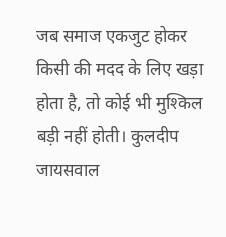जब समाज एकजुट होकर किसी की मदद के लिए खड़ा होता है, तो कोई भी मुश्किल बड़ी नहीं होती। कुलदीप जायसवाल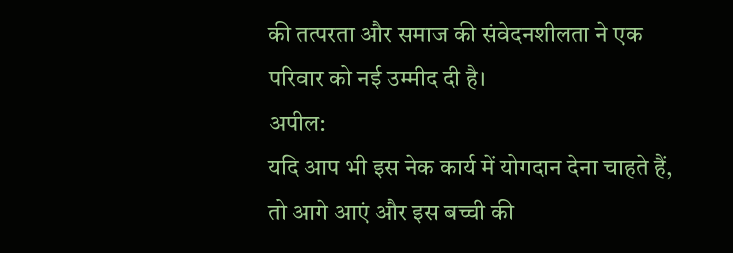की तत्परता और समाज की संवेदनशीलता ने एक परिवार को नई उम्मीद दी है।
अपील:
यदि आप भी इस नेक कार्य में योगदान देना चाहते हैं, तो आगे आएं और इस बच्ची की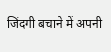जिंदगी बचाने में अपनी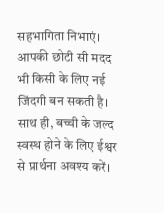सहभागिता निभाएं। आपकी छोटी सी मदद भी किसी के लिए नई जिंदगी बन सकती है। साथ ही, बच्ची के जल्द स्वस्थ होने के लिए ईश्वर से प्रार्थना अवश्य करें।